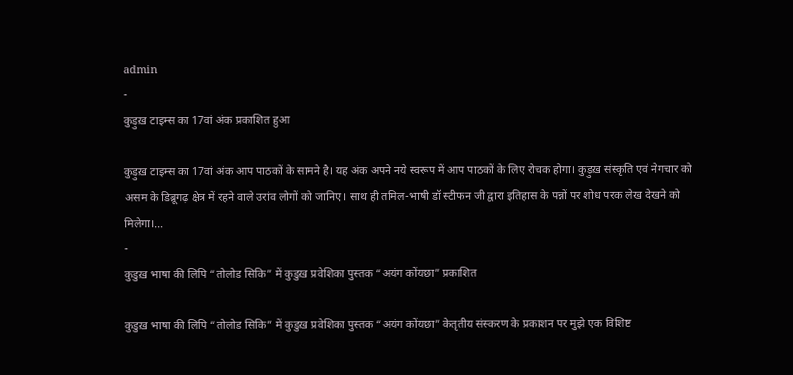admin
-
कुड़ुख़ टाइम्स का 17वां अंक प्रकाशित हुआ

कुड़ुख़ टाइम्स का 17वां अंक आप पाठकों के सामने है। यह अंक अपने नये स्वरूप में आप पाठकों के लिए रोचक होगा। कुड़ुख़ संस्कृति एवं नेगचार को असम के डिब्रूगढ़ क्षेत्र में रहने वाले उरांव लोगों को जानिए। साथ ही तमिल-भाषी डॉ स्टीफन जी द्वारा इतिहास के पन्नों पर शोध परक लेख देखने को मिलेगा।…
-
कुडुख़ भाषा की लिपि “तोलोड सिकि” में कुडुख़ प्रवेशिका पुस्तक “अयंग कोंयछा” प्रकाशित

कुडुख़ भाषा की लिपि “तोलोड सिकि” में कुडुख़ प्रवेशिका पुस्तक “अयंग कोंयछा” केतृतीय संस्करण के प्रकाशन पर मुझे एक विशिष्ट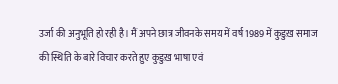उर्जा की अनुभूति हो रही है। मैं अपने छात्र जीवनके समय में वर्ष 1989 में कुडुख़ समाज की स्थिति के बारे विचार करते हुए कुडुख़ भाषा एवं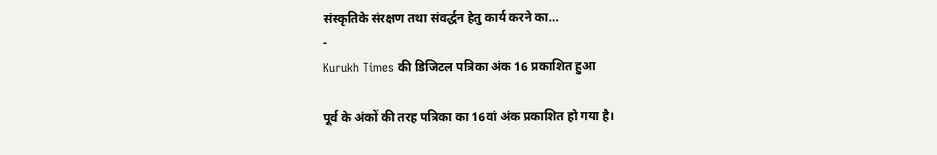संस्कृतिके संरक्षण तथा संवर्द्धन हेतु कार्य करने का…
-
Kurukh Times की डिजिटल पत्रिका अंक 16 प्रकाशित हुआ

पूर्व के अंकों की तरह पत्रिका का 16वां अंक प्रकाशित हो गया है।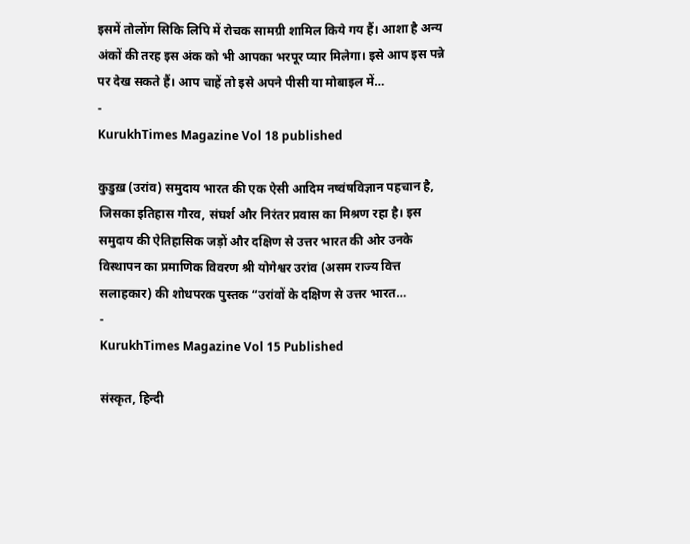इसमें तोलोंग सिकि लिपि में रोचक सामग्री शामिल किये गय हैं। आशा है अन्य अंकों की तरह इस अंक को भी आपका भरपूर प्यार मिलेगा। इसे आप इस पन्ने पर देख सकते हैं। आप चाहें तो इसे अपने पीसी या मोबाइल में…
-
KurukhTimes Magazine Vol 18 published

कुडुख़ (उरांव) समुदाय भारत की एक ऐसी आदिम नष्वंषविज्ञान पहचान है, जिसका इतिहास गौरव, संघर्श और निरंतर प्रवास का मिश्रण रहा है। इस समुदाय की ऐतिहासिक जड़ों और दक्षिण से उत्तर भारत की ओर उनके विस्थापन का प्रमाणिक विवरण श्री योगेश्वर उरांव (असम राज्य वित्त सलाहकार) की शोधपरक पुस्तक “उरांवों के दक्षिण से उत्तर भारत…
-
KurukhTimes Magazine Vol 15 Published

संस्कृत, हिन्दी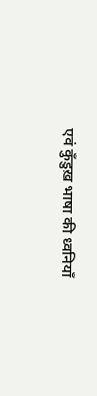एवं कुँडुख़ भाषा की ध्वनियाँ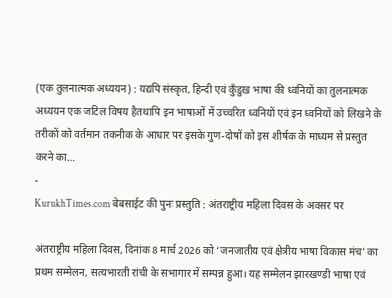(एक तुलनात्मक अध्ययन) : यद्यपि संस्कृत, हिन्दी एवं कुँडुख़ भाषा की ध्वनियों का तुलनात्मक अध्ययन एक जटिल विषय हैतथापि इन भाषाओं में उच्चरित ध्वनियों एवं इन ध्वनियों को लिखने के तरीकों को वर्तमान तकनीक के आधार पर इसके गुण-दोषों को इस शीर्षक के माध्यम से प्रस्तुत करने का…
-
KurukhTimes.com बेबसाईट की पुनः प्रस्तुति : अंतराष्ट्रीय महिला दिवस के अवसर पर

अंतराष्ट्रीय महिला दिवस, दिनांक 8 मार्च 2026 को ‘जनजातीय एवं क्षेत्रीय भाषा विकास मंच’ का प्रथम सम्मेलन, सत्यभारती रांची के सभागार में सम्पन्न हुआ। यह सम्मेलन झारखण्डी भाषा एवं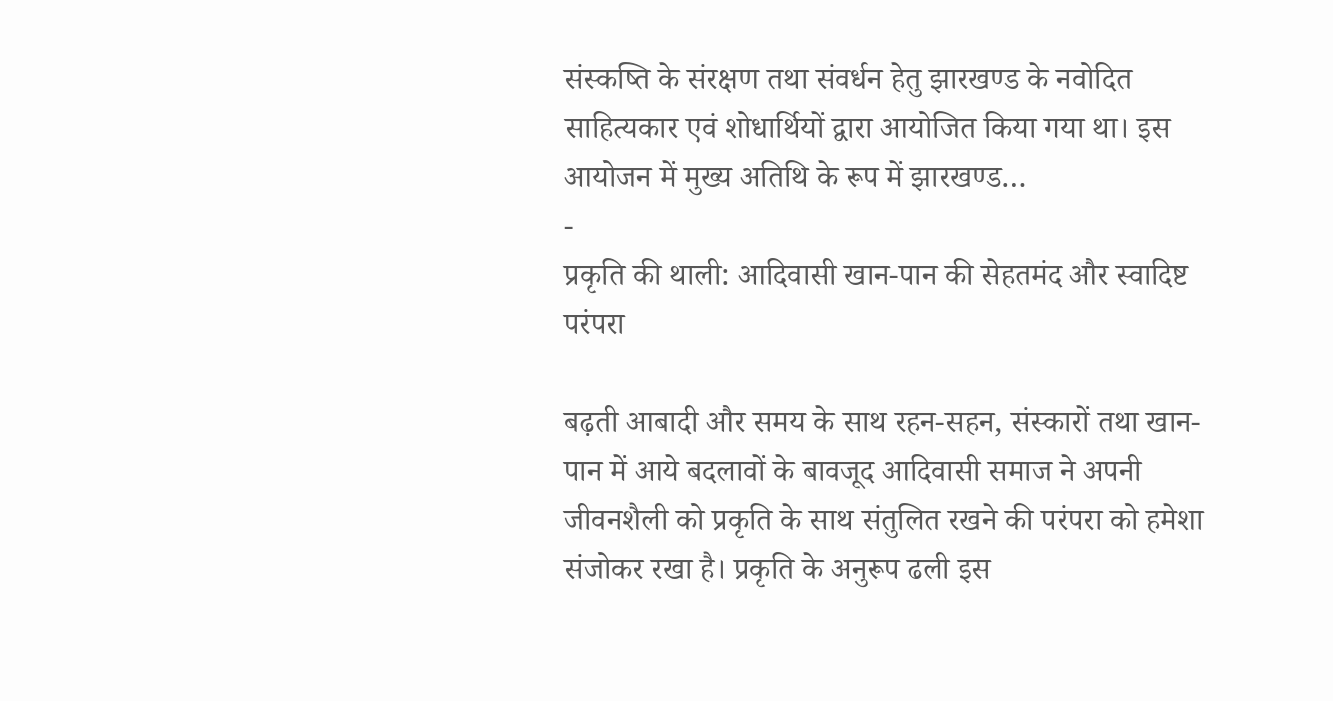संस्कष्ति के संरक्षण तथा संवर्धन हेतु झारखण्ड के नवोदित साहित्यकार एवं शोधार्थियों द्वारा आयोजित किया गया था। इस आयोजन में मुख्य अतिथि के रूप में झारखण्ड…
-
प्रकृति की थाली: आदिवासी खान-पान की सेहतमंद और स्वादिष्ट परंपरा

बढ़ती आबादी और समय के साथ रहन-सहन, संस्कारों तथा खान-पान में आये बदलावों के बावजूद आदिवासी समाज ने अपनी जीवनशैली को प्रकृति के साथ संतुलित रखने की परंपरा को हमेशा संजोकर रखा है। प्रकृति के अनुरूप ढली इस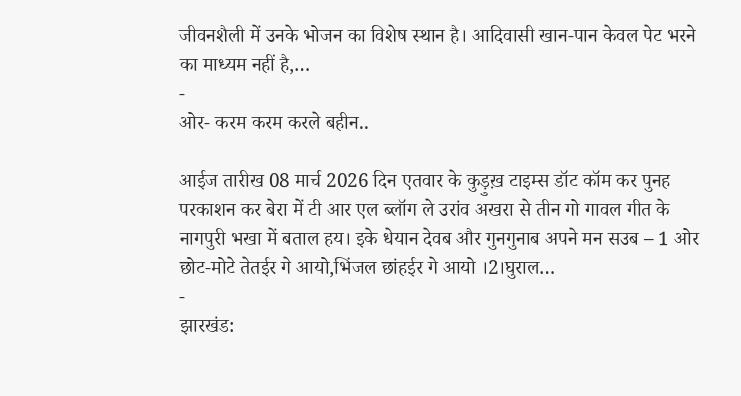जीवनशैली में उनके भोजन का विशेष स्थान है। आदिवासी खान-पान केवल पेट भरने का माध्यम नहीं है,…
-
ओर- करम करम करले बहीन..

आईज तारीख 08 मार्च 2026 दिन एतवार के कुड़ुख़ टाइम्स डॉट कॉम कर पुनह परकाशन कर बेरा में टी आर एल ब्लॉग ले उरांव अखरा से तीन गो गावल गीत के नागपुरी भखा में बताल हय। इके धेयान देवब और गुनगुनाब अपने मन सउब – 1 ओर छोट-मोटे तेतईर गे आयो,भिंजल छांहईर गे आयो ।2।घुराल…
-
झारखंड: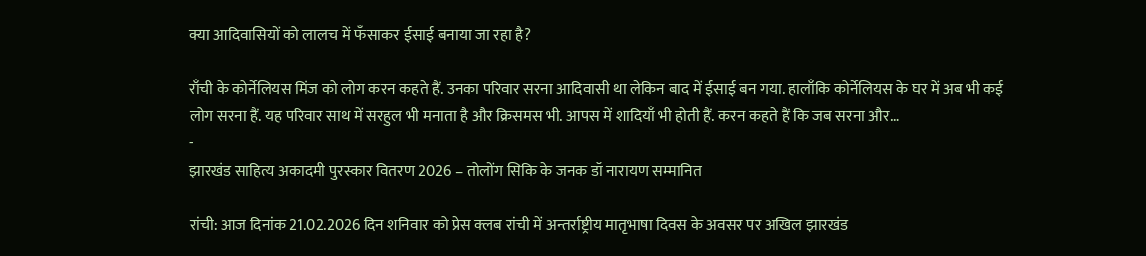क्या आदिवासियों को लालच में फँसाकर ईसाई बनाया जा रहा है?

राँची के कोर्नेलियस मिंज को लोग करन कहते हैं. उनका परिवार सरना आदिवासी था लेकिन बाद में ईसाई बन गया. हालाँकि कोर्नेलियस के घर में अब भी कई लोग सरना हैं. यह परिवार साथ में सरहुल भी मनाता है और क्रिसमस भी. आपस में शादियाँ भी होती हैं. करन कहते हैं कि जब सरना और…
-
झारखंड साहित्य अकादमी पुरस्कार वितरण 2026 – तोलोंग सिकि के जनक डॉ नारायण सम्मानित

रांची: आज दिनांक 21.02.2026 दिन शनिवार को प्रेस क्लब रांची में अन्तर्राष्ट्रीय मातृभाषा दिवस के अवसर पर अखिल झारखंड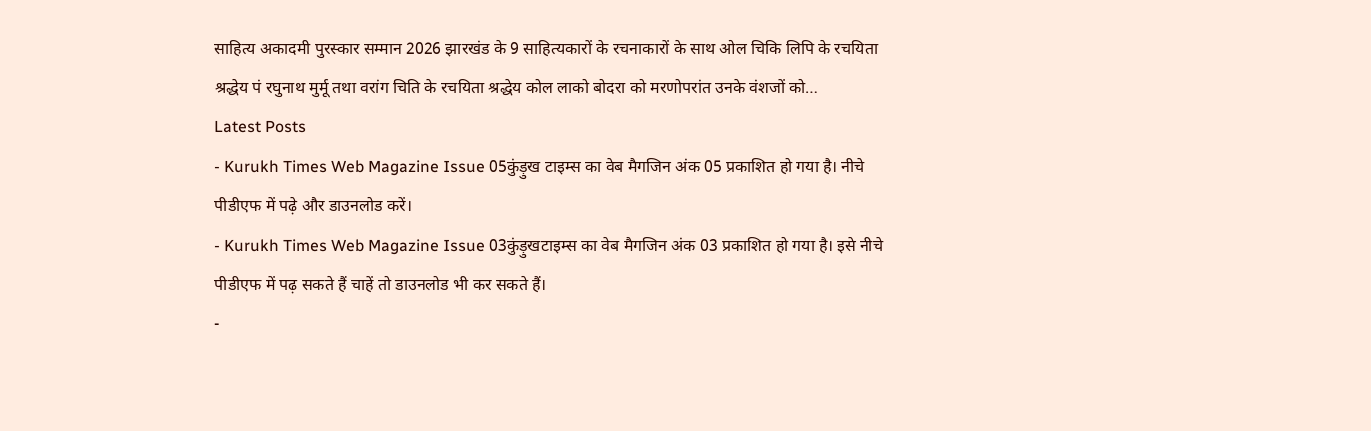साहित्य अकादमी पुरस्कार सम्मान 2026 झारखंड के 9 साहित्यकारों के रचनाकारों के साथ ओल चिकि लिपि के रचयिता श्रद्धेय पं रघुनाथ मुर्मू तथा वरांग चिति के रचयिता श्रद्धेय कोल लाको बोदरा को मरणोपरांत उनके वंशजों को…
Latest Posts
- Kurukh Times Web Magazine Issue 05कुंड़ुख टाइम्स का वेब मैगजिन अंक 05 प्रकाशित हो गया है। नीचे पीडीएफ में पढ़े और डाउनलोड करें।
- Kurukh Times Web Magazine Issue 03कुंड़ुखटाइम्स का वेब मैगजिन अंक 03 प्रकाशित हो गया है। इसे नीचे पीडीएफ में पढ़ सकते हैं चाहें तो डाउनलोड भी कर सकते हैं।
-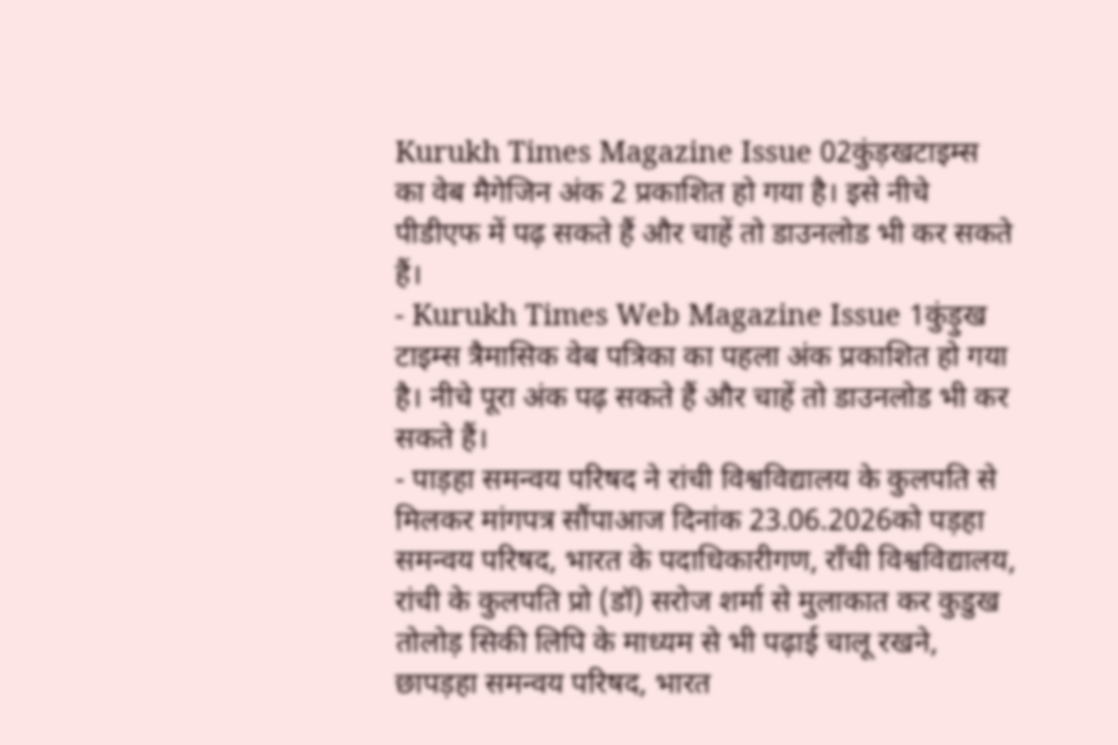Kurukh Times Magazine Issue 02कुंड़खटाइम्स का वेब मैगेजिन अंक 2 प्रकाशित हो गया है। इसे नीचे पीडीएफ में पढ़ सकते हैं और चाहें तो डाउनलोड भी कर सकते हैं।
- Kurukh Times Web Magazine Issue 1कुंड़ुख टाइम्स त्रैमासिक वेब पत्रिका का पहला अंक प्रकाशित हो गया है। नीचे पूरा अंक पढ़ सकते हैं और चाहें तो डाउनलोड भी कर सकते हैं।
- पाड़हा समन्वय परिषद ने रांची विश्वविद्यालय के कुलपति से मिलकर मांगपत्र सौंपाआज दिनांक 23.06.2026को पड़हा समन्वय परिषद, भारत के पदाधिकारीगण, राँची विश्वविद्यालय, रांची के कुलपति प्रो (डॉ) सरोज शर्मा से मुलाकात कर कुडुख तोलोड़ सिकी लिपि के माध्यम से भी पढ़ाई चालू रखने, छापड़हा समन्वय परिषद, भारत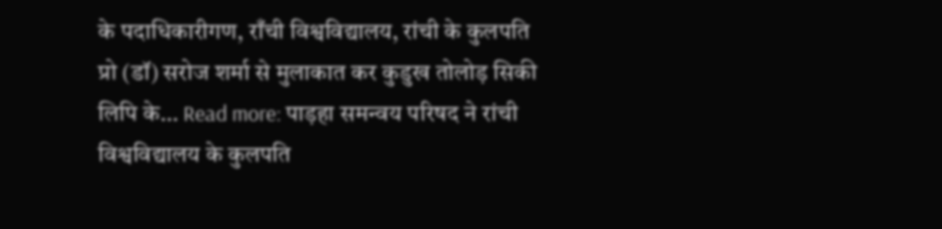के पदाधिकारीगण, राँची विश्वविद्यालय, रांची के कुलपति प्रो (डॉ) सरोज शर्मा से मुलाकात कर कुडुख तोलोड़ सिकी लिपि के… Read more: पाड़हा समन्वय परिषद ने रांची विश्वविद्यालय के कुलपति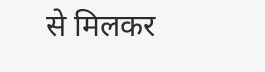से मिलकर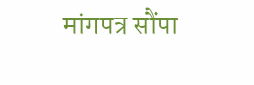मांगपत्र सौंपा